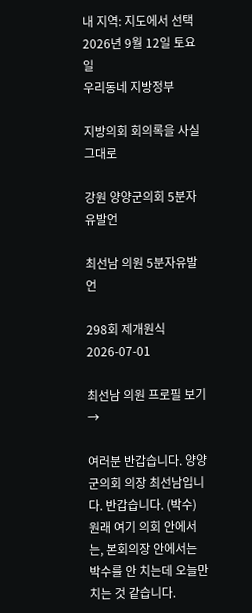내 지역: 지도에서 선택2026년 9월 12일 토요일
우리동네 지방정부

지방의회 회의록을 사실 그대로

강원 양양군의회 5분자유발언

최선남 의원 5분자유발언

298회 제개원식2026-07-01

최선남 의원 프로필 보기 →

여러분 반갑습니다. 양양군의회 의장 최선남입니다. 반갑습니다. (박수) 원래 여기 의회 안에서는, 본회의장 안에서는 박수를 안 치는데 오늘만 치는 것 같습니다.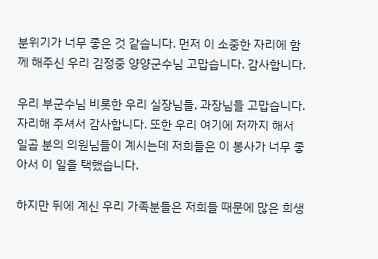분위기가 너무 좋은 것 같습니다. 먼저 이 소중한 자리에 함께 해주신 우리 김정중 양양군수님 고맙습니다. 감사합니다.

우리 부군수님 비롯한 우리 실장님들, 과장님들 고맙습니다. 자리해 주셔서 감사합니다. 또한 우리 여기에 저까지 해서 일곱 분의 의원님들이 계시는데 저희들은 이 봉사가 너무 좋아서 이 일을 택했습니다.

하지만 뒤에 계신 우리 가족분들은 저희들 때문에 많은 희생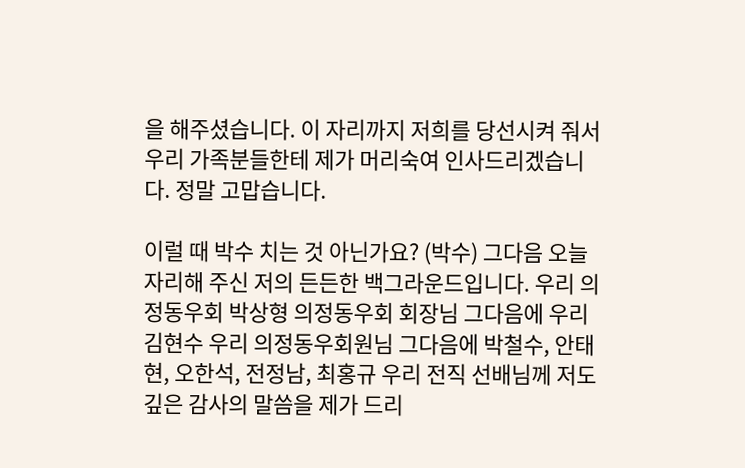을 해주셨습니다. 이 자리까지 저희를 당선시켜 줘서 우리 가족분들한테 제가 머리숙여 인사드리겠습니다. 정말 고맙습니다.

이럴 때 박수 치는 것 아닌가요? (박수) 그다음 오늘 자리해 주신 저의 든든한 백그라운드입니다. 우리 의정동우회 박상형 의정동우회 회장님 그다음에 우리 김현수 우리 의정동우회원님 그다음에 박철수, 안태현, 오한석, 전정남, 최홍규 우리 전직 선배님께 저도 깊은 감사의 말씀을 제가 드리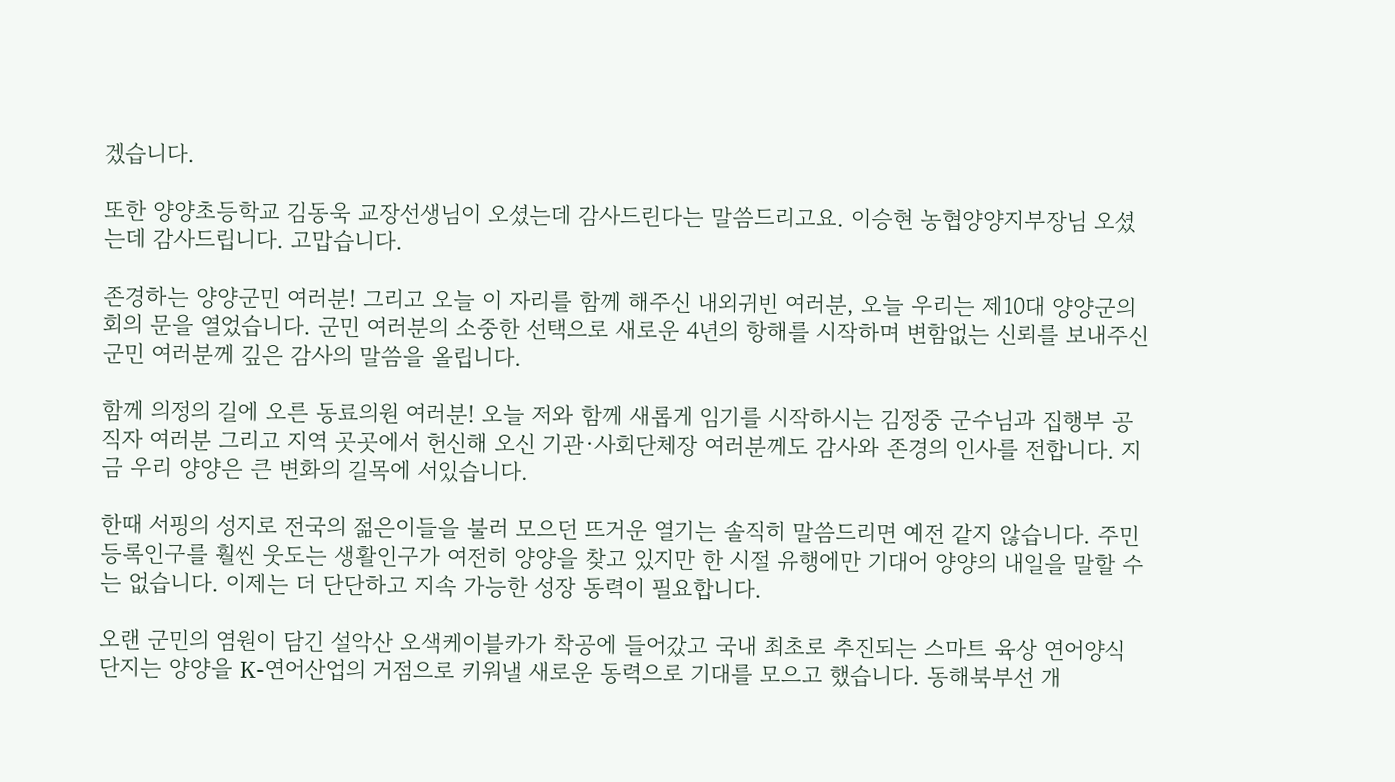겠습니다.

또한 양양초등학교 김동욱 교장선생님이 오셨는데 감사드린다는 말씀드리고요. 이승현 농협양양지부장님 오셨는데 감사드립니다. 고맙습니다.

존경하는 양양군민 여러분! 그리고 오늘 이 자리를 함께 해주신 내외귀빈 여러분, 오늘 우리는 제10대 양양군의회의 문을 열었습니다. 군민 여러분의 소중한 선택으로 새로운 4년의 항해를 시작하며 변함없는 신뢰를 보내주신 군민 여러분께 깊은 감사의 말씀을 올립니다.

함께 의정의 길에 오른 동료의원 여러분! 오늘 저와 함께 새롭게 임기를 시작하시는 김정중 군수님과 집행부 공직자 여러분 그리고 지역 곳곳에서 헌신해 오신 기관·사회단체장 여러분께도 감사와 존경의 인사를 전합니다. 지금 우리 양양은 큰 변화의 길목에 서있습니다.

한때 서핑의 성지로 전국의 젊은이들을 불러 모으던 뜨거운 열기는 솔직히 말씀드리면 예전 같지 않습니다. 주민등록인구를 훨씬 웃도는 생활인구가 여전히 양양을 찾고 있지만 한 시절 유행에만 기대어 양양의 내일을 말할 수는 없습니다. 이제는 더 단단하고 지속 가능한 성장 동력이 필요합니다.

오랜 군민의 염원이 담긴 설악산 오색케이블카가 착공에 들어갔고 국내 최초로 추진되는 스마트 육상 연어양식단지는 양양을 K-연어산업의 거점으로 키워낼 새로운 동력으로 기대를 모으고 했습니다. 동해북부선 개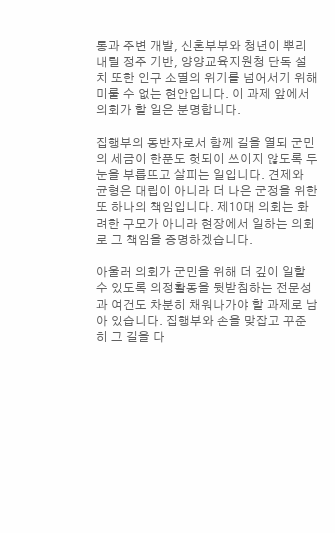통과 주변 개발, 신혼부부와 청년이 뿌리내릴 정주 기반, 양양교육지원청 단독 설치 또한 인구 소멸의 위기를 넘어서기 위해 미룰 수 없는 현안입니다. 이 과제 앞에서 의회가 할 일은 분명합니다.

집행부의 동반자로서 함께 길을 열되 군민의 세금이 한푼도 헛되이 쓰이지 않도록 두 눈을 부릅뜨고 살피는 일입니다. 견제와 균형은 대립이 아니라 더 나은 군정을 위한 또 하나의 책임입니다. 제10대 의회는 화려한 구모가 아니라 현장에서 일하는 의회로 그 책임을 증명하겠습니다.

아울러 의회가 군민을 위해 더 깊이 일할 수 있도록 의정활동을 뒷받침하는 전문성과 여건도 차분히 채워나가야 할 과제로 남아 있습니다. 집행부와 손을 맞잡고 꾸준히 그 길을 다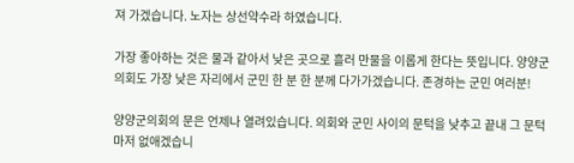져 가겠습니다. 노자는 상선약수라 하였습니다.

가장 좋아하는 것은 물과 같아서 낮은 곳으로 흘러 만물을 이롭게 한다는 뜻입니다. 양양군의회도 가장 낮은 자리에서 군민 한 분 한 분께 다가가겠습니다. 존경하는 군민 여러분!

양양군의회의 문은 언제나 열려있습니다. 의회와 군민 사이의 문턱을 낮추고 끝내 그 문턱마저 없애겠습니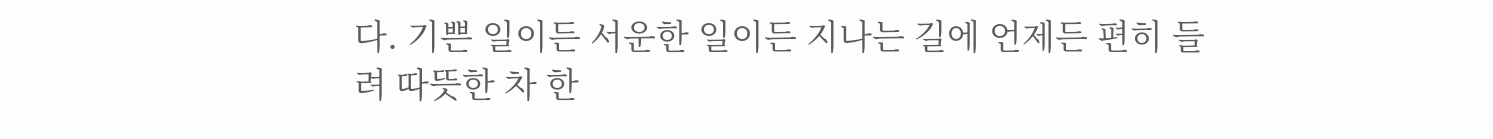다. 기쁜 일이든 서운한 일이든 지나는 길에 언제든 편히 들려 따뜻한 차 한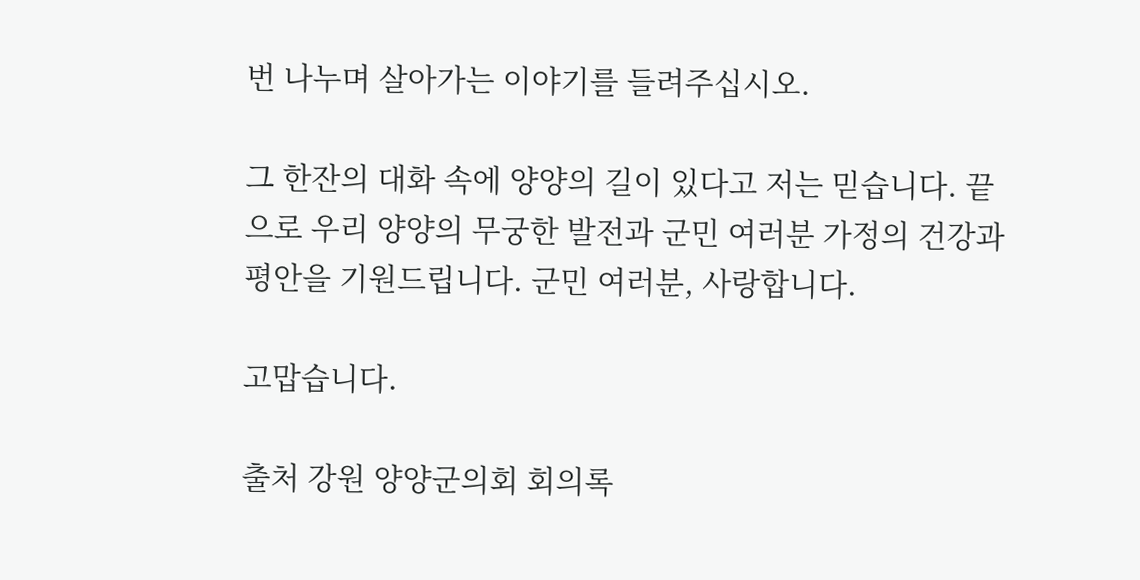번 나누며 살아가는 이야기를 들려주십시오.

그 한잔의 대화 속에 양양의 길이 있다고 저는 믿습니다. 끝으로 우리 양양의 무궁한 발전과 군민 여러분 가정의 건강과 평안을 기원드립니다. 군민 여러분, 사랑합니다.

고맙습니다.

출처 강원 양양군의회 회의록